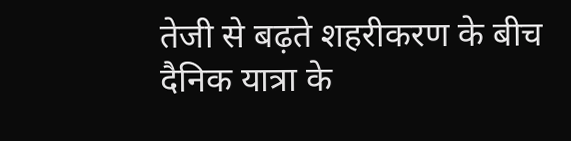तेजी से बढ़ते शहरीकरण के बीच दैनिक यात्रा के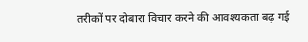तरीकों पर दोबारा विचार करने की आवश्यकता बढ़ गई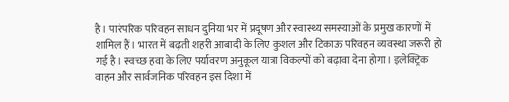है। पारंपरिक परिवहन साधन दुनिया भर में प्रदूषण और स्वास्थ्य समस्याओं के प्रमुख कारणों में शामिल हैं। भारत में बढ़ती शहरी आबादी के लिए कुशल और टिकाऊ परिवहन व्यवस्था जरूरी हो गई है। स्वच्छ हवा के लिए पर्यावरण अनुकूल यात्रा विकल्पों को बढ़ावा देना होगा। इलेक्ट्रिक वाहन और सार्वजनिक परिवहन इस दिशा में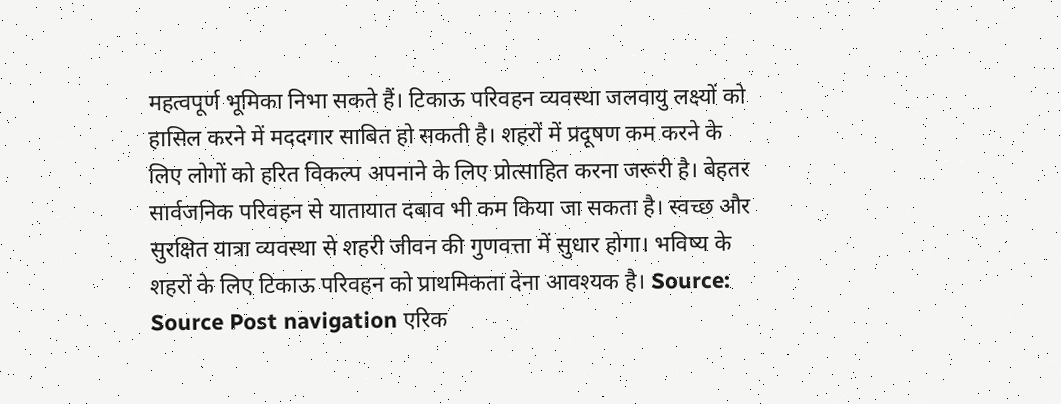महत्वपूर्ण भूमिका निभा सकते हैं। टिकाऊ परिवहन व्यवस्था जलवायु लक्ष्यों को हासिल करने में मददगार साबित हो सकती है। शहरों में प्रदूषण कम करने के लिए लोगों को हरित विकल्प अपनाने के लिए प्रोत्साहित करना जरूरी है। बेहतर सार्वजनिक परिवहन से यातायात दबाव भी कम किया जा सकता है। स्वच्छ और सुरक्षित यात्रा व्यवस्था से शहरी जीवन की गुणवत्ता में सुधार होगा। भविष्य के शहरों के लिए टिकाऊ परिवहन को प्राथमिकता देना आवश्यक है। Source: Source Post navigation एरिक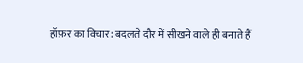हॉफ़र का विचार: बदलते दौर में सीखने वाले ही बनाते हैं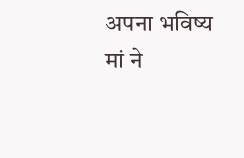अपना भविष्य मां ने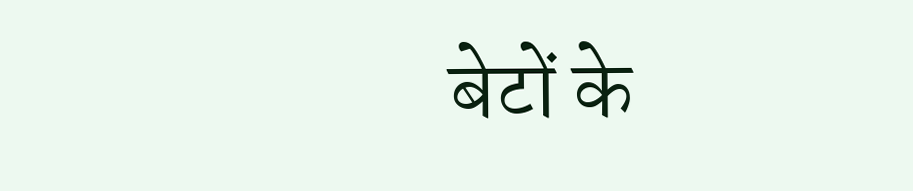बेटों के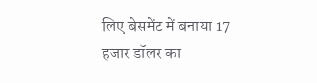लिए बेसमेंट में बनाया 17 हजार डॉलर का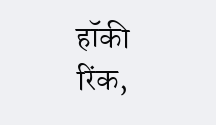हॉकी रिंक,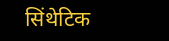सिंथेटिक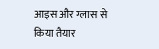आइस और ग्लास से किया तैयार